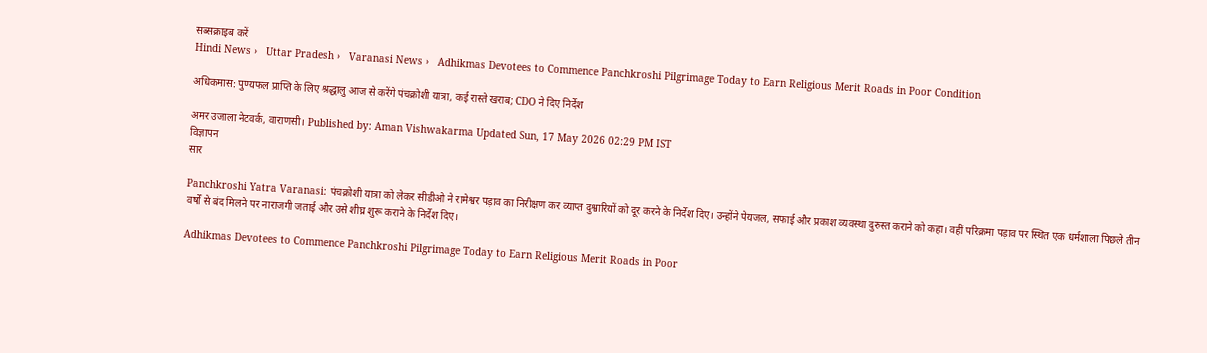सब्सक्राइब करें
Hindi News ›   Uttar Pradesh ›   Varanasi News ›   Adhikmas Devotees to Commence Panchkroshi Pilgrimage Today to Earn Religious Merit Roads in Poor Condition

अधिकमास: पुण्यफल प्राप्ति के लिए श्रद्धालु आज से करेंगे पंचक्रोशी यात्रा, कई रास्ते खराब; CDO ने दिए निर्देश

अमर उजाला नेटवर्क, वाराणसी। Published by: Aman Vishwakarma Updated Sun, 17 May 2026 02:29 PM IST
विज्ञापन
सार

Panchkroshi Yatra Varanasi: पंचक्रोशी यात्रा को लेकर सीडीओ ने रामेश्वर पड़ाव का निरीक्षण कर व्याप्त दुश्वारियों को दूर करने के निर्देश दिए। उन्होंने पेयजल, सफाई और प्रकाश व्यवस्था दुरुस्त कराने को कहा। वहीं परिक्रमा पड़ाव पर स्थित एक धर्मशाला पिछले तीन वर्षों से बंद मिलने पर नाराजगी जताई और उसे शीघ्र शुरू कराने के निर्देश दिए।

Adhikmas Devotees to Commence Panchkroshi Pilgrimage Today to Earn Religious Merit Roads in Poor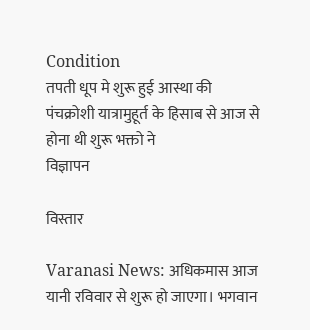Condition
तपती धूप मे शुरू हुई आस्था की पंचक्रोशी यात्रामुहूर्त के हिसाब से आज से होना थी शुरू भक्तो ने
विज्ञापन

विस्तार

Varanasi News: अधिकमास आज यानी रविवार से शुरू हो जाएगा। भगवान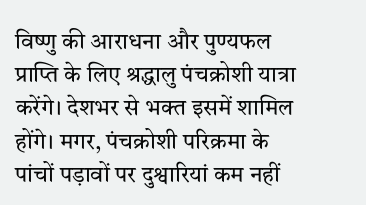विष्णु की आराधना और पुण्यफल प्राप्ति के लिए श्रद्धालु पंचक्रोशी यात्रा करेंगे। देशभर से भक्त इसमें शामिल होंगे। मगर, पंचक्रोशी परिक्रमा के पांचों पड़ावों पर दुश्वारियां कम नहीं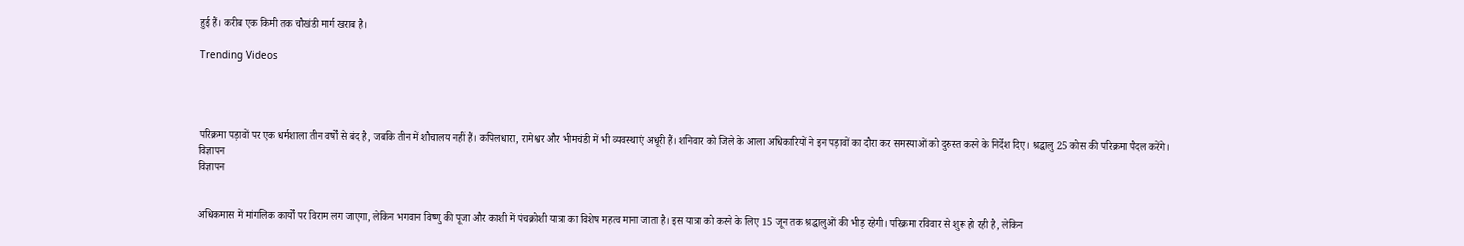हुई हैं। करीब एक किमी तक चौखंडी मार्ग खराब है।

Trending Videos




परिक्रमा पड़ावों पर एक धर्मशाला तीन वर्षों से बंद है, जबकि तीन में शौचालय नहीं हैं। कपिलधारा, रामेश्वर और भीमचंडी में भी व्यवस्थाएं अधूरी हैं। शनिवार को जिले के आला अधिकारियों ने इन पड़ावों का दौरा कर समस्याओं को दुरुस्त करने के निर्देश दिए। श्रद्धालु 25 कोस की परिक्रमा पैदल करेंगे।
विज्ञापन
विज्ञापन


अधिकमास में मांगलिक कार्यों पर विराम लग जाएगा, लेकिन भगवान विष्णु की पूजा और काशी में पंचक्रोशी यात्रा का विशेष महत्व माना जाता है। इस यात्रा को करने के लिए 15 जून तक श्रद्धालुओं की भीड़ रहेगी। परिक्रमा रविवार से शुरू हो रही है, लेकिन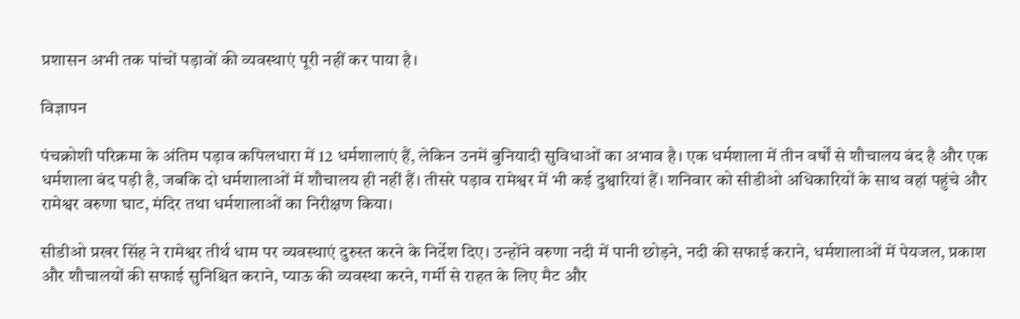प्रशासन अभी तक पांचों पड़ावों की व्यवस्थाएं पूरी नहीं कर पाया है।

विज्ञापन

पंचक्रोशी परिक्रमा के अंतिम पड़ाव कपिलधारा में 12 धर्मशालाएं हैं, लेकिन उनमें बुनियादी सुविधाओं का अभाव है। एक धर्मशाला में तीन वर्षों से शौचालय बंद है और एक धर्मशाला बंद पड़ी है, जबकि दो धर्मशालाओं में शौचालय ही नहीं हैं। तीसरे पड़ाव रामेश्वर में भी कई दुश्वारियां हैं। शनिवार को सीडीओ अधिकारियों के साथ वहां पहुंचे और रामेश्वर वरुणा घाट, मंदिर तथा धर्मशालाओं का निरीक्षण किया।

सीडीओ प्रखर सिंह ने रामेश्वर तीर्थ धाम पर व्यवस्थाएं दुरुस्त करने के निर्देश दिए। उन्होंने वरुणा नदी में पानी छोड़ने, नदी की सफाई कराने, धर्मशालाओं में पेयजल, प्रकाश और शौचालयों की सफाई सुनिश्चित कराने, प्याऊ की व्यवस्था करने, गर्मी से राहत के लिए मैट और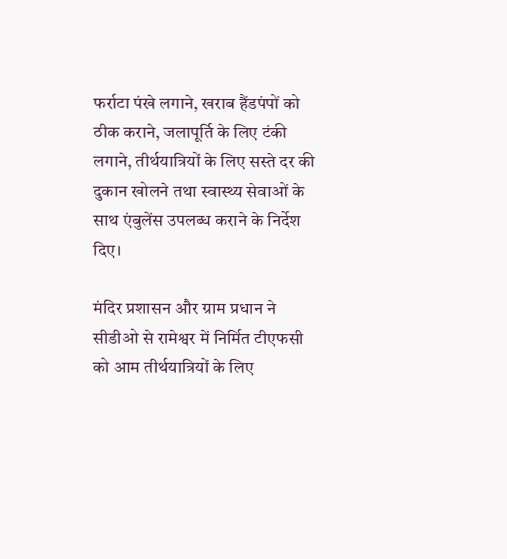फर्राटा पंखे लगाने, खराब हैंडपंपों को ठीक कराने, जलापूर्ति के लिए टंकी लगाने, तीर्थयात्रियों के लिए सस्ते दर की दुकान खोलने तथा स्वास्थ्य सेवाओं के साथ एंबुलेंस उपलब्ध कराने के निर्देश दिए।

मंदिर प्रशासन और ग्राम प्रधान ने सीडीओ से रामेश्वर में निर्मित टीएफसी को आम तीर्थयात्रियों के लिए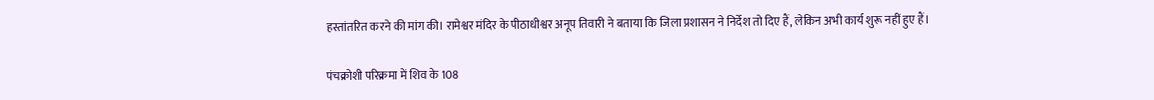हस्तांतरित करने की मांग की। रामेश्वर मंदिर के पीठाधीश्वर अनूप तिवारी ने बताया कि जिला प्रशासन ने निर्देश तो दिए हैं, लेकिन अभी कार्य शुरू नहीं हुए हैं।

पंचक्रोशी परिक्रमा में शिव के 108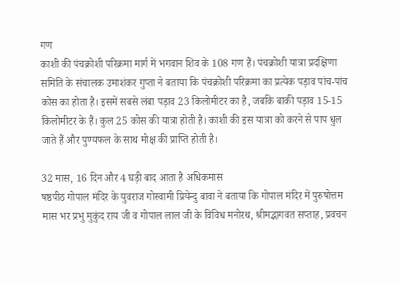गण
काशी की पंचक्रोशी परिक्रमा मार्ग में भगवान शिव के 108 गण हैं। पंचक्रोशी यात्रा प्रदक्षिणा समिति के संचालक उमाशंकर गुप्ता ने बताया कि पंचक्रोशी परिक्रमा का प्रत्येक पड़ाव पांच-पांच कोस का होता है। इसमें सबसे लंबा पड़ाव 23 किलोमीटर का है, जबकि बाकी पड़ाव 15-15 किलोमीटर के हैं। कुल 25 कोस की यात्रा होती है। काशी की इस यात्रा को करने से पाप धुल जाते हैं और पुण्यफल के साथ मोक्ष की प्राप्ति होती है।

32 मास, 16 दिन और 4 घड़ी बाद आता है अधिकमास
षष्ठपीठ गोपाल मंदिर के युवराज गोस्वामी प्रियेन्दु बावा ने बताया कि गोपाल मंदिर में पुरुषोत्तम मास भर प्रभु मुकुंद राय जी व गोपाल लाल जी के विविध मनोरथ, श्रीमद्भागवत सप्ताह, प्रवचन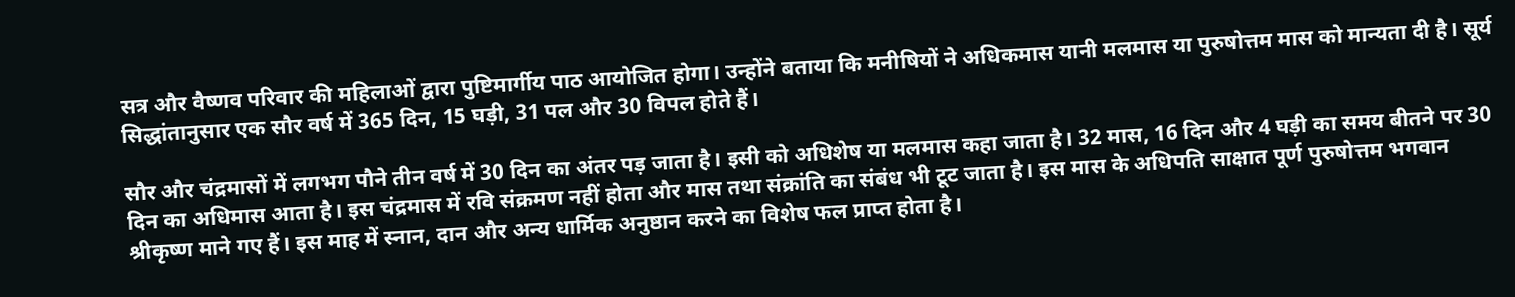सत्र और वैष्णव परिवार की महिलाओं द्वारा पुष्टिमार्गीय पाठ आयोजित होगा। उन्होंने बताया कि मनीषियों ने अधिकमास यानी मलमास या पुरुषोत्तम मास को मान्यता दी है। सूर्य सिद्धांतानुसार एक सौर वर्ष में 365 दिन, 15 घड़ी, 31 पल और 30 विपल होते हैं।

सौर और चंद्रमासों में लगभग पौने तीन वर्ष में 30 दिन का अंतर पड़ जाता है। इसी को अधिशेष या मलमास कहा जाता है। 32 मास, 16 दिन और 4 घड़ी का समय बीतने पर 30 दिन का अधिमास आता है। इस चंद्रमास में रवि संक्रमण नहीं होता और मास तथा संक्रांति का संबंध भी टूट जाता है। इस मास के अधिपति साक्षात पूर्ण पुरुषोत्तम भगवान श्रीकृष्ण माने गए हैं। इस माह में स्नान, दान और अन्य धार्मिक अनुष्ठान करने का विशेष फल प्राप्त होता है।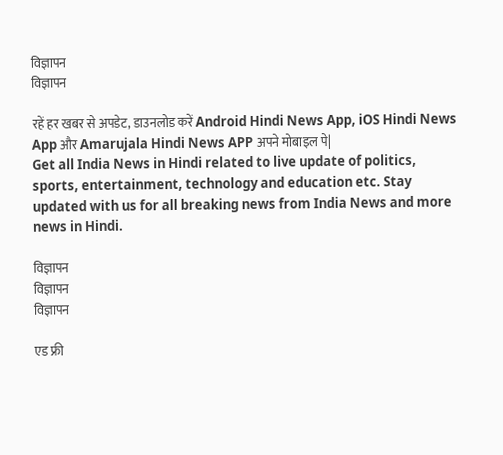विज्ञापन
विज्ञापन

रहें हर खबर से अपडेट, डाउनलोड करें Android Hindi News App, iOS Hindi News App और Amarujala Hindi News APP अपने मोबाइल पे|
Get all India News in Hindi related to live update of politics, sports, entertainment, technology and education etc. Stay updated with us for all breaking news from India News and more news in Hindi.

विज्ञापन
विज्ञापन
विज्ञापन

एड फ्री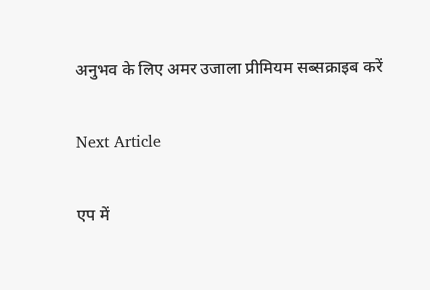अनुभव के लिए अमर उजाला प्रीमियम सब्सक्राइब करें

Next Article

एप में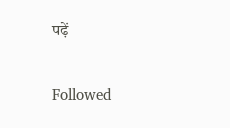पढ़ें

Followed